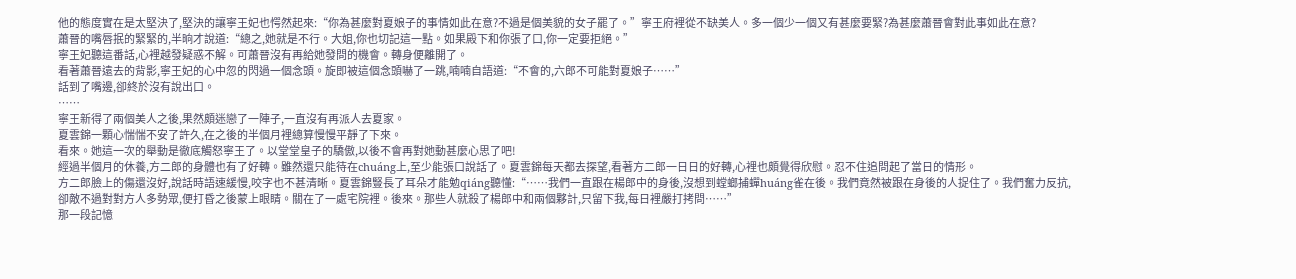他的態度實在是太堅決了,堅決的讓寧王妃也愕然起來:“你為甚麼對夏娘子的事情如此在意?不過是個美貌的女子罷了。”寧王府裡從不缺美人。多一個少一個又有甚麼要緊?為甚麼蕭晉會對此事如此在意?
蕭晉的嘴唇抿的緊緊的,半晌才說道:“總之,她就是不行。大姐,你也切記這一點。如果殿下和你張了口,你一定要拒絕。”
寧王妃聽這番話,心裡越發疑惑不解。可蕭晉沒有再給她發問的機會。轉身便離開了。
看著蕭晉遠去的背影,寧王妃的心中忽的閃過一個念頭。旋即被這個念頭嚇了一跳,喃喃自語道:“不會的,六郎不可能對夏娘子……”
話到了嘴邊,卻終於沒有說出口。
……
寧王新得了兩個美人之後,果然頗迷戀了一陣子,一直沒有再派人去夏家。
夏雲錦一顆心惴惴不安了許久,在之後的半個月裡總算慢慢平靜了下來。
看來。她這一次的舉動是徹底觸怒寧王了。以堂堂皇子的驕傲,以後不會再對她動甚麼心思了吧!
經過半個月的休養,方二郎的身體也有了好轉。雖然還只能待在chuáng上,至少能張口說話了。夏雲錦每天都去探望,看著方二郎一日日的好轉,心裡也頗覺得欣慰。忍不住追問起了當日的情形。
方二郎臉上的傷還沒好,說話時語速緩慢,咬字也不甚清晰。夏雲錦豎長了耳朵才能勉qiáng聽懂:“……我們一直跟在楊郎中的身後,沒想到螳螂捕蟬huáng雀在後。我們竟然被跟在身後的人捉住了。我們奮力反抗,卻敵不過對對方人多勢眾,便打昏之後蒙上眼睛。關在了一處宅院裡。後來。那些人就殺了楊郎中和兩個夥計,只留下我,每日裡嚴打拷問……”
那一段記憶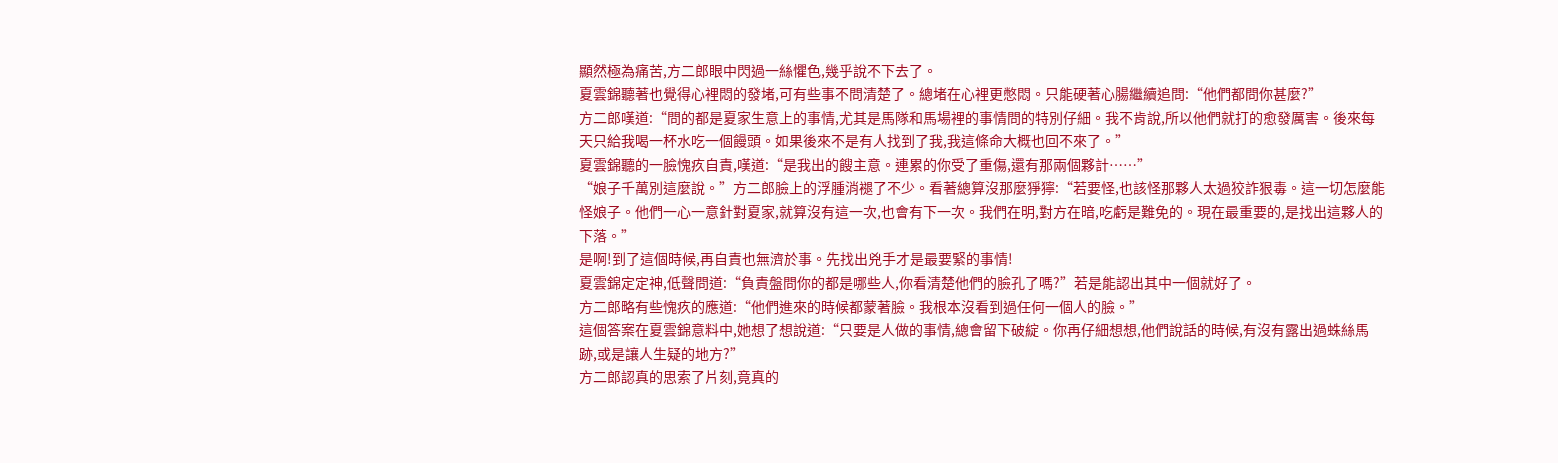顯然極為痛苦,方二郎眼中閃過一絲懼色,幾乎說不下去了。
夏雲錦聽著也覺得心裡悶的發堵,可有些事不問清楚了。總堵在心裡更憋悶。只能硬著心腸繼續追問:“他們都問你甚麼?”
方二郎嘆道:“問的都是夏家生意上的事情,尤其是馬隊和馬場裡的事情問的特別仔細。我不肯說,所以他們就打的愈發厲害。後來每天只給我喝一杯水吃一個饅頭。如果後來不是有人找到了我,我這條命大概也回不來了。”
夏雲錦聽的一臉愧疚自責,嘆道:“是我出的餿主意。連累的你受了重傷,還有那兩個夥計……”
“娘子千萬別這麼說。”方二郎臉上的浮腫消褪了不少。看著總算沒那麼猙獰:“若要怪,也該怪那夥人太過狡詐狠毒。這一切怎麼能怪娘子。他們一心一意針對夏家,就算沒有這一次,也會有下一次。我們在明,對方在暗,吃虧是難免的。現在最重要的,是找出這夥人的下落。”
是啊!到了這個時候,再自責也無濟於事。先找出兇手才是最要緊的事情!
夏雲錦定定神,低聲問道:“負責盤問你的都是哪些人,你看清楚他們的臉孔了嗎?”若是能認出其中一個就好了。
方二郎略有些愧疚的應道:“他們進來的時候都蒙著臉。我根本沒看到過任何一個人的臉。”
這個答案在夏雲錦意料中,她想了想說道:“只要是人做的事情,總會留下破綻。你再仔細想想,他們說話的時候,有沒有露出過蛛絲馬跡,或是讓人生疑的地方?”
方二郎認真的思索了片刻,竟真的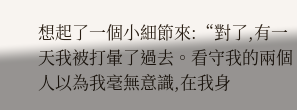想起了一個小細節來:“對了,有一天我被打暈了過去。看守我的兩個人以為我毫無意識,在我身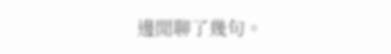邊閒聊了幾句。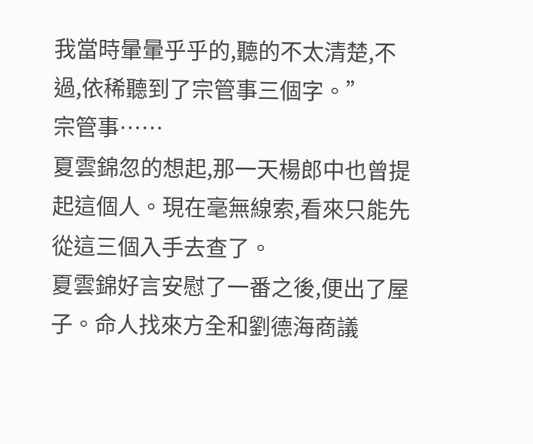我當時暈暈乎乎的,聽的不太清楚,不過,依稀聽到了宗管事三個字。”
宗管事……
夏雲錦忽的想起,那一天楊郎中也曾提起這個人。現在毫無線索,看來只能先從這三個入手去查了。
夏雲錦好言安慰了一番之後,便出了屋子。命人找來方全和劉德海商議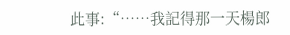此事:“……我記得那一天楊郎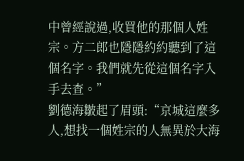中曾經說過,收買他的那個人姓宗。方二郎也隱隱約約聽到了這個名字。我們就先從這個名字入手去查。”
劉德海皺起了眉頭:“京城這麼多人,想找一個姓宗的人無異於大海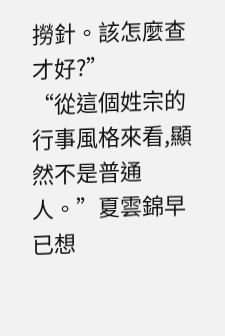撈針。該怎麼查才好?”
“從這個姓宗的行事風格來看,顯然不是普通人。”夏雲錦早已想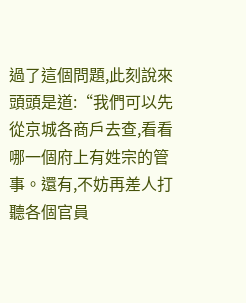過了這個問題,此刻說來頭頭是道:“我們可以先從京城各商戶去查,看看哪一個府上有姓宗的管事。還有,不妨再差人打聽各個官員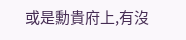或是勳貴府上,有沒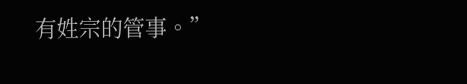有姓宗的管事。”